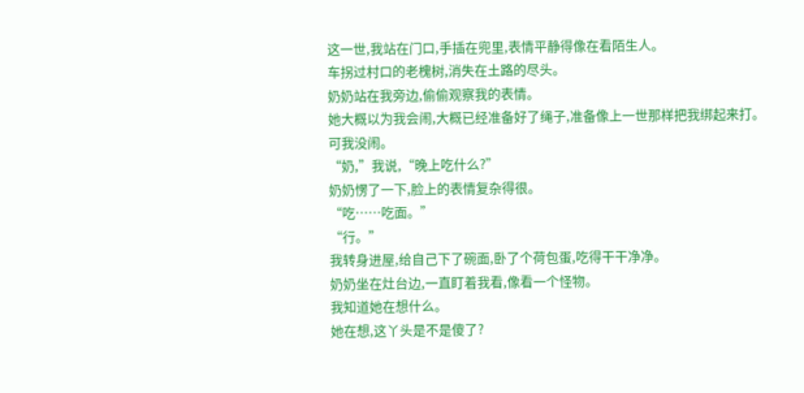这一世,我站在门口,手插在兜里,表情平静得像在看陌生人。
车拐过村口的老槐树,消失在土路的尽头。
奶奶站在我旁边,偷偷观察我的表情。
她大概以为我会闹,大概已经准备好了绳子,准备像上一世那样把我绑起来打。
可我没闹。
“奶,”我说,“晚上吃什么?”
奶奶愣了一下,脸上的表情复杂得很。
“吃……吃面。”
“行。”
我转身进屋,给自己下了碗面,卧了个荷包蛋,吃得干干净净。
奶奶坐在灶台边,一直盯着我看,像看一个怪物。
我知道她在想什么。
她在想,这丫头是不是傻了?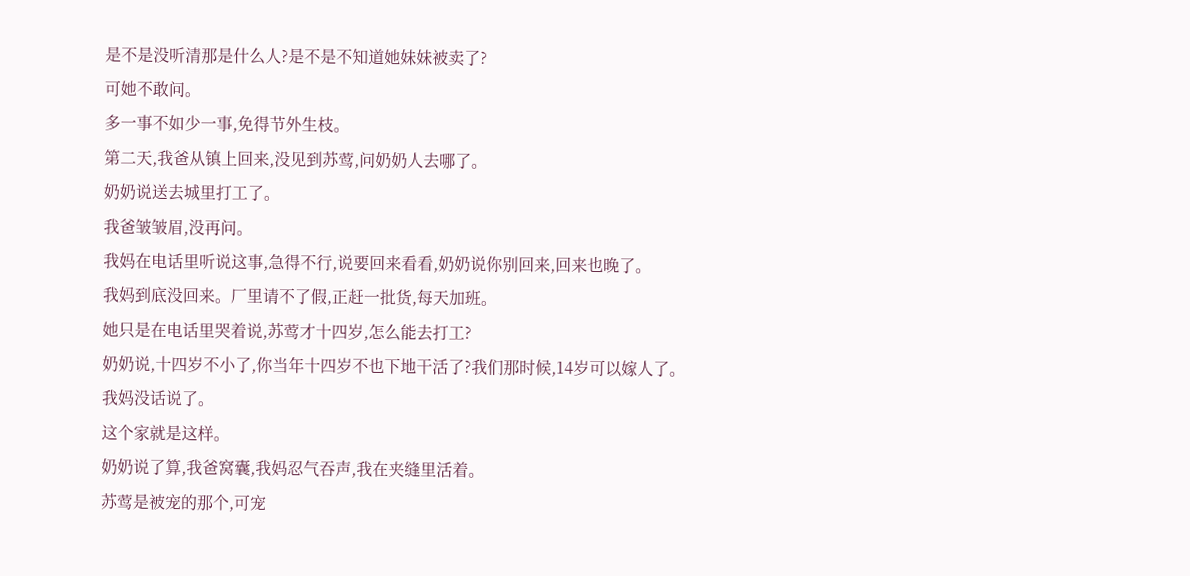是不是没听清那是什么人?是不是不知道她妹妹被卖了?
可她不敢问。
多一事不如少一事,免得节外生枝。
第二天,我爸从镇上回来,没见到苏莺,问奶奶人去哪了。
奶奶说送去城里打工了。
我爸皱皱眉,没再问。
我妈在电话里听说这事,急得不行,说要回来看看,奶奶说你别回来,回来也晚了。
我妈到底没回来。厂里请不了假,正赶一批货,每天加班。
她只是在电话里哭着说,苏莺才十四岁,怎么能去打工?
奶奶说,十四岁不小了,你当年十四岁不也下地干活了?我们那时候,14岁可以嫁人了。
我妈没话说了。
这个家就是这样。
奶奶说了算,我爸窝囊,我妈忍气吞声,我在夹缝里活着。
苏莺是被宠的那个,可宠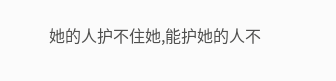她的人护不住她,能护她的人不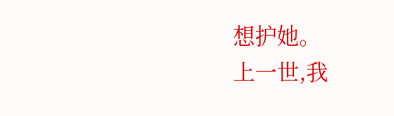想护她。
上一世,我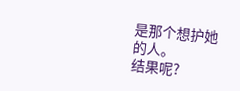是那个想护她的人。
结果呢?